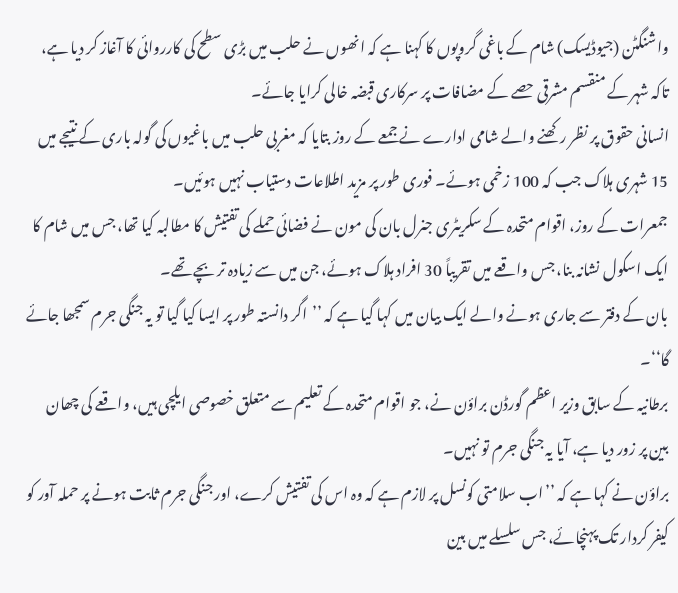واشنگٹن (جیوڈیسک) شام کے باغی گروپوں کا کہنا ہے کہ انھوں نے حلب میں بڑی سطح کی کارروائی کا آغاز کر دیا ہے، تاکہ شہر کے منقسم مشرقی حصے کے مضافات پر سرکاری قبضہ خالی کرایا جائے۔
انسانی حقوق پر نظر رکھنے والے شامی ادارے نے جمعے کے روز بتایا کہ مغربی حلب میں باغیوں کی گولہ باری کے نتیجے میں 15 شہری ہلاک جب کہ 100 زخمی ہوئے۔ فوری طور پر مزید اطلاعات دستیاب نہیں ہوئیں۔
جمعرات کے روز، اقوام متحدہ کے سکریٹری جنرل بان کی مون نے فضائی حملے کی تفتیش کا مطالبہ کیا تھا، جس میں شام کا ایک اسکول نشانہ بنا، جس واقعے میں تقریباً 30 افراد ہلاک ہوئے، جن میں سے زیادہ تر بچے تھے۔
بان کے دفتر سے جاری ہونے والے ایک بیان میں کہا گیا ہے کہ ’’اگر دانستہ طور پر ایسا کیا گیا تو یہ جنگی جرم سمجھا جائے گا‘‘۔
برطانیہ کے سابق وزیر اعظم گورڈن براؤن نے، جو اقوام متحدہ کے تعلیم سے متعلق خصوصی ایلچی ہیں، واقعے کی چھان بین پر زور دیا ہے، آیا یہ جنگی جرم تو نہیں۔
براؤن نے کہا ہے کہ ’’اب سلامتی کونسل پر لازم ہے کہ وہ اس کی تفتیش کرے، اور جنگی جرم ثابت ہونے پر حملہ آور کو کیفر کردار تک پہنچائے، جس سلسلے میں بین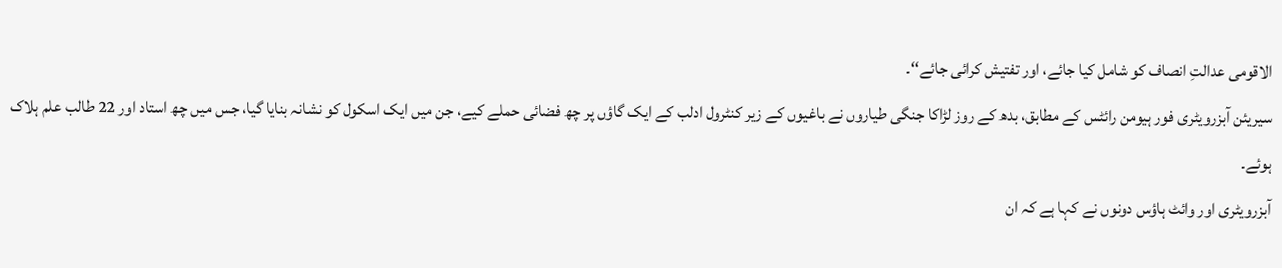الاقومی عدالتِ انصاف کو شامل کیا جائے، اور تفتیش کرائی جائے‘‘۔
سیریئن آبزرویٹری فور ہیومن رائٹس کے مطابق، بدھ کے روز لڑاکا جنگی طیاروں نے باغیوں کے زیر کنٹرول ادلب کے ایک گاؤں پر چھ فضائی حملے کیے، جن میں ایک اسکول کو نشانہ بنایا گیا، جس میں چھ استاد اور 22 طالب علم ہلاک ہوئے۔
آبزرویٹری اور وائٹ ہاؤس دونوں نے کہا ہے کہ ان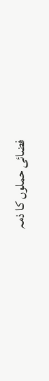فضائی حملوں کا ذمہ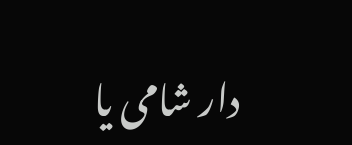دار شامی یا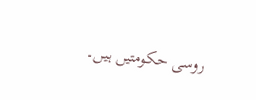روسی حکومتیں ہیں۔